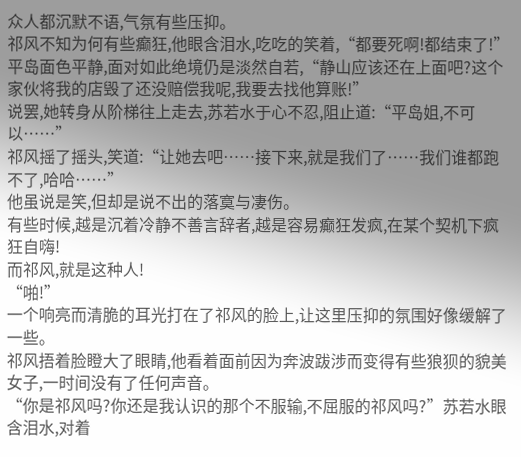众人都沉默不语,气氛有些压抑。
祁风不知为何有些癫狂,他眼含泪水,吃吃的笑着,“都要死啊!都结束了!”
平岛面色平静,面对如此绝境仍是淡然自若,“静山应该还在上面吧?这个家伙将我的店毁了还没赔偿我呢,我要去找他算账!”
说罢,她转身从阶梯往上走去,苏若水于心不忍,阻止道:“平岛姐,不可以……”
祁风摇了摇头,笑道:“让她去吧……接下来,就是我们了……我们谁都跑不了,哈哈……”
他虽说是笑,但却是说不出的落寞与凄伤。
有些时候,越是沉着冷静不善言辞者,越是容易癫狂发疯,在某个契机下疯狂自嗨!
而祁风,就是这种人!
“啪!”
一个响亮而清脆的耳光打在了祁风的脸上,让这里压抑的氛围好像缓解了一些。
祁风捂着脸瞪大了眼睛,他看着面前因为奔波跋涉而变得有些狼狈的貌美女子,一时间没有了任何声音。
“你是祁风吗?你还是我认识的那个不服输,不屈服的祁风吗?”苏若水眼含泪水,对着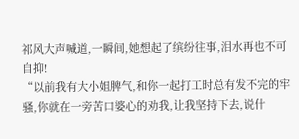祁风大声喊道,一瞬间,她想起了缤纷往事,泪水再也不可自抑!
“以前我有大小姐脾气,和你一起打工时总有发不完的牢骚,你就在一旁苦口婆心的劝我,让我坚持下去,说什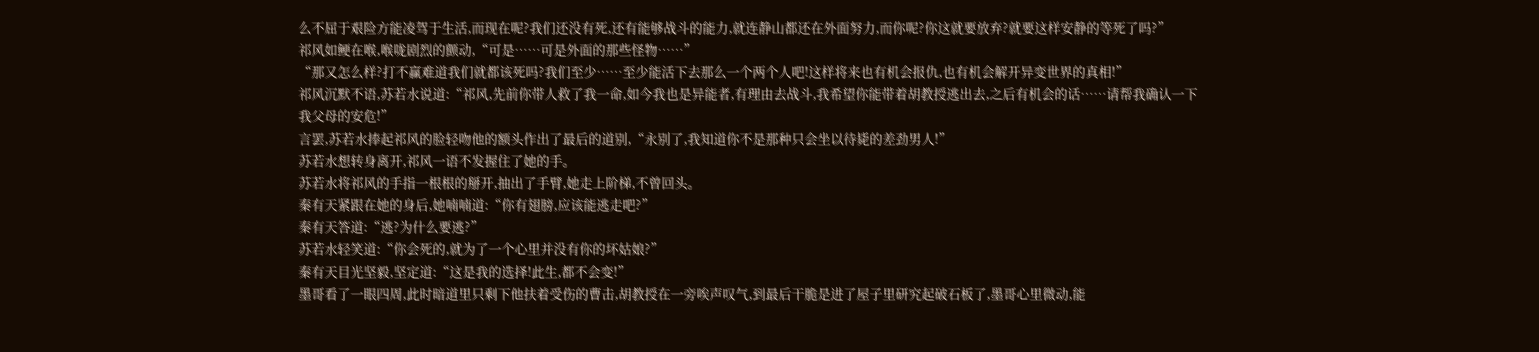么不屈于艰险方能凌驾于生活,而现在呢?我们还没有死,还有能够战斗的能力,就连静山都还在外面努力,而你呢?你这就要放弃?就要这样安静的等死了吗?”
祁风如鲠在喉,喉咙剧烈的颤动,“可是……可是外面的那些怪物……”
“那又怎么样?打不赢难道我们就都该死吗?我们至少……至少能活下去那么一个两个人吧!这样将来也有机会报仇,也有机会解开异变世界的真相!”
祁风沉默不语,苏若水说道:“祁风,先前你带人救了我一命,如今我也是异能者,有理由去战斗,我希望你能带着胡教授逃出去,之后有机会的话……请帮我确认一下我父母的安危!”
言罢,苏若水捧起祁风的脸轻吻他的额头作出了最后的道别,“永别了,我知道你不是那种只会坐以待毙的差劲男人!”
苏若水想转身离开,祁风一语不发握住了她的手。
苏若水将祁风的手指一根根的掰开,抽出了手臂,她走上阶梯,不曾回头。
秦有天紧跟在她的身后,她喃喃道:“你有翅膀,应该能逃走吧?”
秦有天答道:“逃?为什么要逃?”
苏若水轻笑道:“你会死的,就为了一个心里并没有你的坏姑娘?”
秦有天目光坚毅,坚定道:“这是我的选择!此生,都不会变!”
墨哥看了一眼四周,此时暗道里只剩下他扶着受伤的曹击,胡教授在一旁唉声叹气,到最后干脆是进了屋子里研究起破石板了,墨哥心里微动,能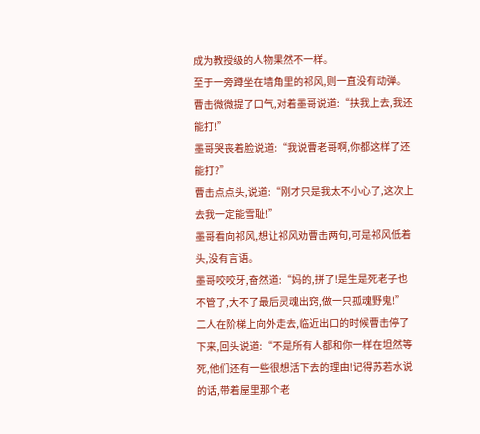成为教授级的人物果然不一样。
至于一旁蹲坐在墙角里的祁风,则一直没有动弹。
曹击微微提了口气,对着墨哥说道:“扶我上去,我还能打!”
墨哥哭丧着脸说道:“我说曹老哥啊,你都这样了还能打?”
曹击点点头,说道:“刚才只是我太不小心了,这次上去我一定能雪耻!”
墨哥看向祁风,想让祁风劝曹击两句,可是祁风低着头,没有言语。
墨哥咬咬牙,奋然道:“妈的,拼了!是生是死老子也不管了,大不了最后灵魂出窍,做一只孤魂野鬼!”
二人在阶梯上向外走去,临近出口的时候曹击停了下来,回头说道:“不是所有人都和你一样在坦然等死,他们还有一些很想活下去的理由!记得苏若水说的话,带着屋里那个老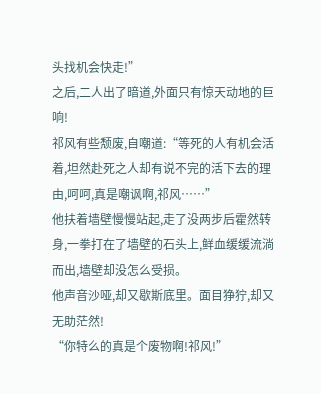头找机会快走!”
之后,二人出了暗道,外面只有惊天动地的巨响!
祁风有些颓废,自嘲道:“等死的人有机会活着,坦然赴死之人却有说不完的活下去的理由,呵呵,真是嘲讽啊,祁风……”
他扶着墙壁慢慢站起,走了没两步后霍然转身,一拳打在了墙壁的石头上,鲜血缓缓流淌而出,墙壁却没怎么受损。
他声音沙哑,却又歇斯底里。面目狰狞,却又无助茫然!
“你特么的真是个废物啊!祁风!”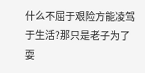什么不屈于艰险方能凌驾于生活?那只是老子为了耍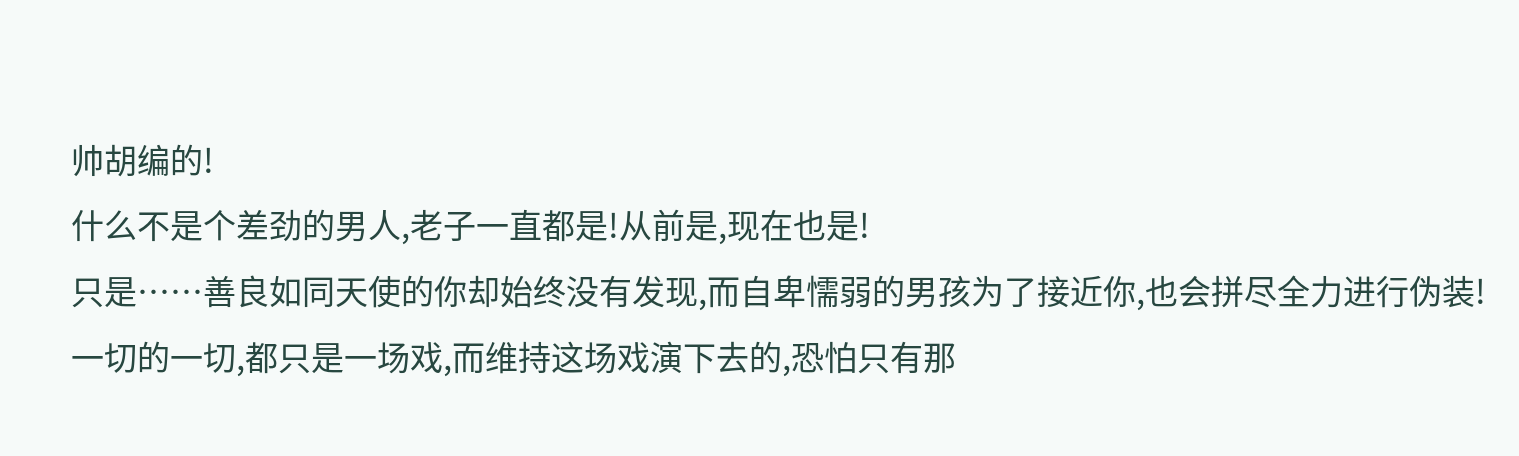帅胡编的!
什么不是个差劲的男人,老子一直都是!从前是,现在也是!
只是……善良如同天使的你却始终没有发现,而自卑懦弱的男孩为了接近你,也会拼尽全力进行伪装!
一切的一切,都只是一场戏,而维持这场戏演下去的,恐怕只有那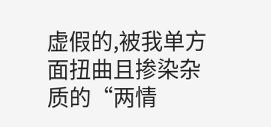虚假的,被我单方面扭曲且掺染杂质的“两情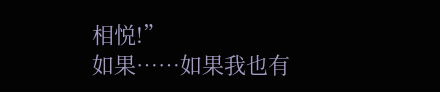相悦!”
如果……如果我也有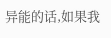异能的话,如果我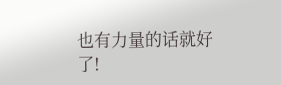也有力量的话就好了!